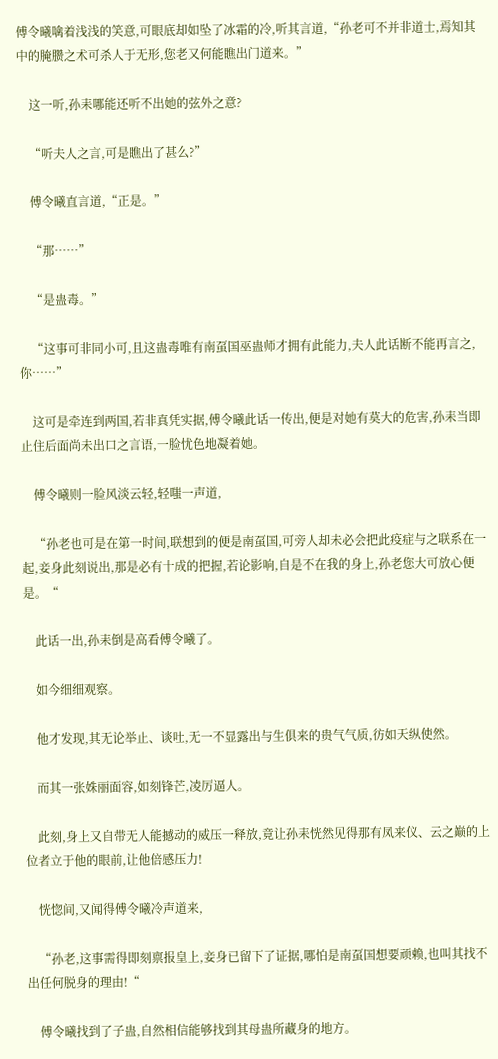傅令曦噙着浅浅的笑意,可眼底却如坠了冰霜的冷,听其言道,“孙老可不并非道士,焉知其中的腌臜之术可杀人于无形,您老又何能瞧出门道来。”

    这一听,孙耒哪能还听不出她的弦外之意?

    “听夫人之言,可是瞧出了甚么?”

    傅令曦直言道,“正是。”

    “那……”

    “是蛊毒。”

    “这事可非同小可,且这蛊毒唯有南虿国巫蛊师才拥有此能力,夫人此话断不能再言之,你……”

    这可是牵连到两国,若非真凭实据,傅令曦此话一传出,便是对她有莫大的危害,孙耒当即止住后面尚未出口之言语,一脸忧色地凝着她。

    傅令曦则一脸风淡云轻,轻嗤一声道,

    “孙老也可是在第一时间,联想到的便是南虿国,可旁人却未必会把此疫症与之联系在一起,妾身此刻说出,那是必有十成的把握,若论影响,自是不在我的身上,孙老您大可放心便是。“

    此话一出,孙耒倒是高看傅令曦了。

    如今细细观察。

    他才发现,其无论举止、谈吐,无一不显露出与生俱来的贵气气质,彷如天纵使然。

    而其一张姝丽面容,如刻锋芒,凌厉逼人。

    此刻,身上又自带无人能撼动的威压一释放,竟让孙耒恍然见得那有凤来仪、云之巅的上位者立于他的眼前,让他倍感压力!

    恍惚间,又闻得傅令曦冷声道来,

    “孙老,这事需得即刻禀报皇上,妾身已留下了证据,哪怕是南虿国想要顽赖,也叫其找不出任何脱身的理由!“

    傅令曦找到了子蛊,自然相信能够找到其母蛊所藏身的地方。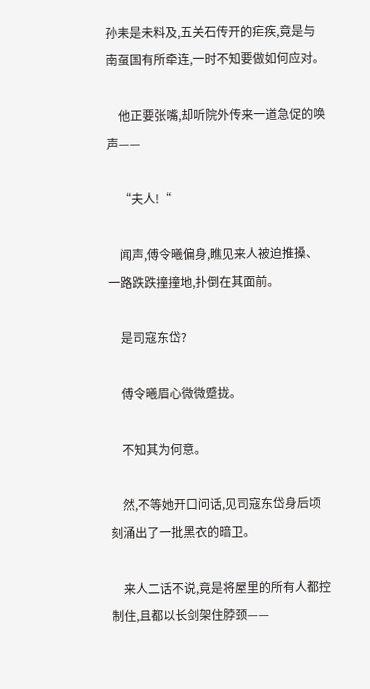孙耒是未料及,五关石传开的疟疾,竟是与南虿国有所牵连,一时不知要做如何应对。

    他正要张嘴,却听院外传来一道急促的唤声——

    “夫人!“

    闻声,傅令曦偏身,瞧见来人被迫推搡、一路跌跌撞撞地,扑倒在其面前。

    是司寇东岱?

    傅令曦眉心微微蹙拢。

    不知其为何意。

    然,不等她开口问话,见司寇东岱身后顷刻涌出了一批黑衣的暗卫。

    来人二话不说,竟是将屋里的所有人都控制住,且都以长剑架住脖颈——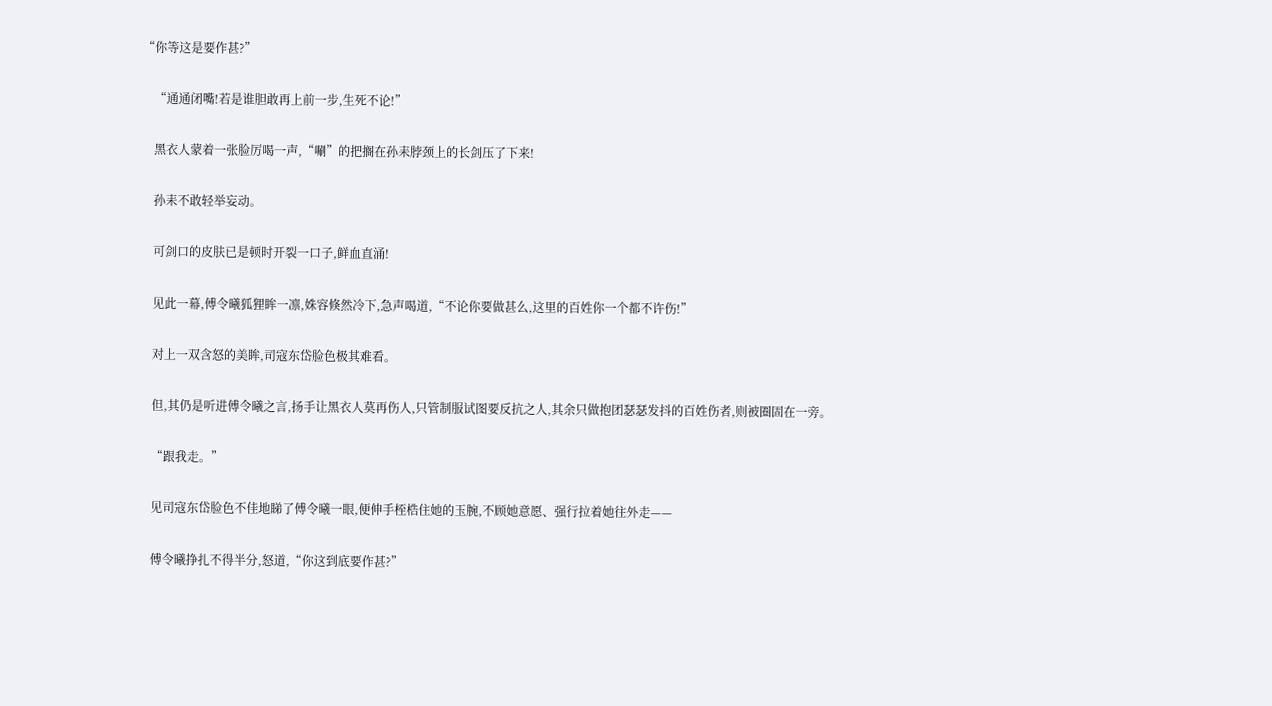“你等这是要作甚?”

    “通通闭嘴!若是谁胆敢再上前一步,生死不论!”

    黑衣人蒙着一张脸厉喝一声,“唰”的把搁在孙耒脖颈上的长剑压了下来!

    孙耒不敢轻举妄动。

    可剑口的皮肤已是顿时开裂一口子,鲜血直涌!

    见此一幕,傅令曦狐狸眸一凛,姝容倏然冷下,急声喝道,“不论你要做甚么,这里的百姓你一个都不许伤!”

    对上一双含怒的美眸,司寇东岱脸色极其难看。

    但,其仍是听进傅令曦之言,扬手让黑衣人莫再伤人,只管制服试图要反抗之人,其余只做抱团瑟瑟发抖的百姓伤者,则被圈固在一旁。

    “跟我走。”

    见司寇东岱脸色不佳地睇了傅令曦一眼,便伸手桎梏住她的玉腕,不顾她意愿、强行拉着她往外走——

    傅令曦挣扎不得半分,怒道,“你这到底要作甚?”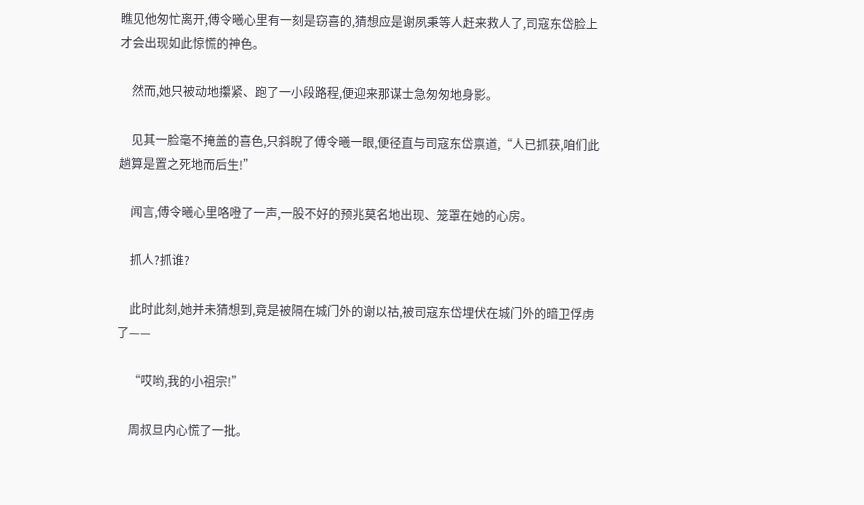瞧见他匆忙离开,傅令曦心里有一刻是窃喜的,猜想应是谢夙秉等人赶来救人了,司寇东岱脸上才会出现如此惊慌的神色。

    然而,她只被动地攥紧、跑了一小段路程,便迎来那谋士急匆匆地身影。

    见其一脸毫不掩盖的喜色,只斜睨了傅令曦一眼,便径直与司寇东岱禀道,“人已抓获,咱们此趟算是置之死地而后生!”

    闻言,傅令曦心里咯噔了一声,一股不好的预兆莫名地出现、笼罩在她的心房。

    抓人?抓谁?

    此时此刻,她并未猜想到,竟是被隔在城门外的谢以祜,被司寇东岱埋伏在城门外的暗卫俘虏了——

    “哎哟,我的小祖宗!”

    周叔旦内心慌了一批。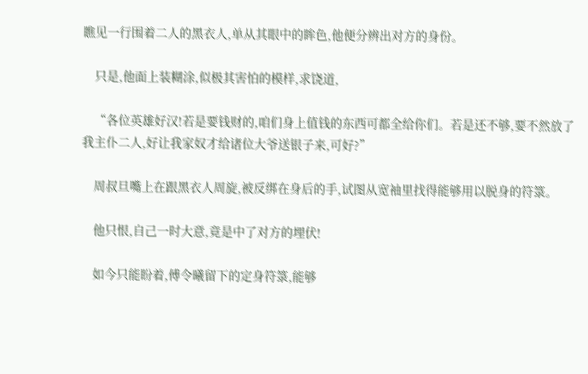瞧见一行围着二人的黑衣人,单从其眼中的眸色,他便分辨出对方的身份。

    只是,他面上装糊涂,似极其害怕的模样,求饶道,

    “各位英雄好汉!若是要钱财的,咱们身上值钱的东西可都全给你们。若是还不够,要不然放了我主仆二人,好让我家奴才给诸位大爷送银子来,可好?”

    周叔旦嘴上在跟黑衣人周旋,被反绑在身后的手,试图从宽袖里找得能够用以脱身的符箓。

    他只恨,自己一时大意,竟是中了对方的埋伏!

    如今只能盼着,傅令曦留下的定身符箓,能够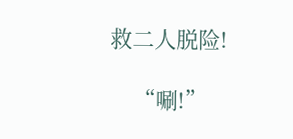救二人脱险!

    “唰!”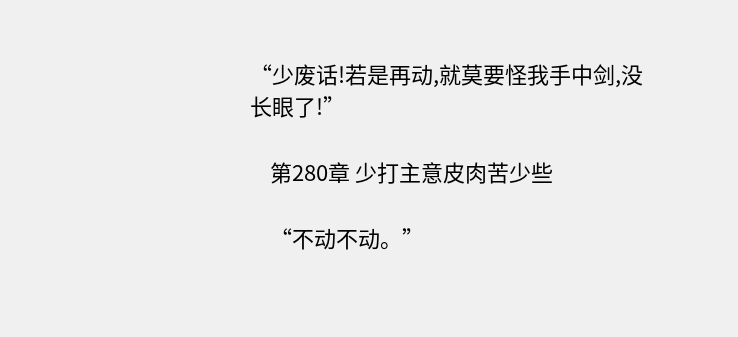“少废话!若是再动,就莫要怪我手中剑,没长眼了!”

    第280章 少打主意皮肉苦少些

    “不动不动。”